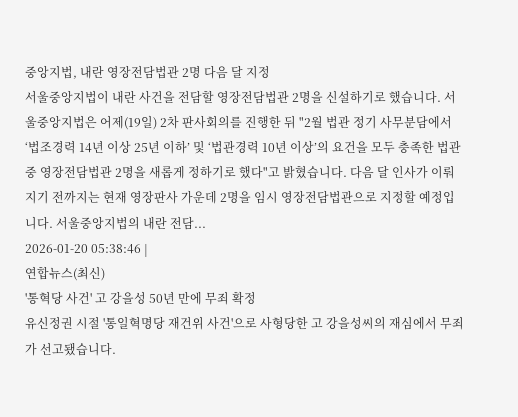중앙지법, 내란 영장전담법관 2명 다음 달 지정
서울중앙지법이 내란 사건을 전담할 영장전담법관 2명을 신설하기로 했습니다. 서울중앙지법은 어제(19일) 2차 판사회의를 진행한 뒤 "2월 법관 정기 사무분담에서 ‘법조경력 14년 이상 25년 이하’ 및 ‘법관경력 10년 이상’의 요건을 모두 충족한 법관 중 영장전담법관 2명을 새롭게 정하기로 했다"고 밝혔습니다. 다음 달 인사가 이뤄지기 전까지는 현재 영장판사 가운데 2명을 임시 영장전담법관으로 지정할 예정입니다. 서울중앙지법의 내란 전담...
2026-01-20 05:38:46 |
연합뉴스(최신)
'통혁당 사건' 고 강을성 50년 만에 무죄 확정
유신정권 시절 '통일혁명당 재건위 사건'으로 사형당한 고 강을성씨의 재심에서 무죄가 선고됐습니다.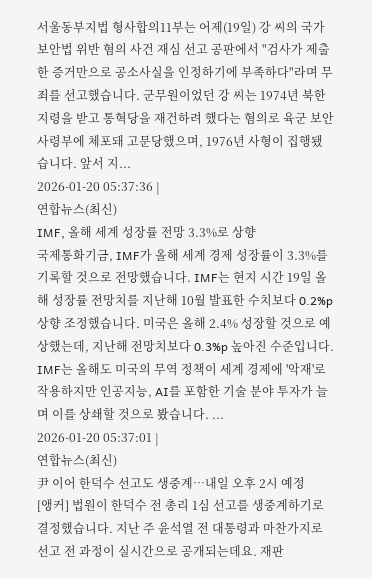서울동부지법 형사합의11부는 어제(19일) 강 씨의 국가보안법 위반 혐의 사건 재심 선고 공판에서 "검사가 제출한 증거만으로 공소사실을 인정하기에 부족하다"라며 무죄를 선고했습니다. 군무원이었던 강 씨는 1974년 북한 지령을 받고 통혁당을 재건하려 했다는 혐의로 육군 보안사령부에 체포돼 고문당했으며, 1976년 사형이 집행됐습니다. 앞서 지...
2026-01-20 05:37:36 |
연합뉴스(최신)
IMF, 올해 세계 성장률 전망 3.3%로 상향
국제통화기금, IMF가 올해 세계 경제 성장률이 3.3%를 기록할 것으로 전망했습니다. IMF는 현지 시간 19일 올해 성장률 전망치를 지난해 10월 발표한 수치보다 0.2%p 상향 조정했습니다. 미국은 올해 2.4% 성장할 것으로 예상했는데, 지난해 전망치보다 0.3%p 높아진 수준입니다. IMF는 올해도 미국의 무역 정책이 세계 경제에 '악재'로 작용하지만 인공지능, AI를 포함한 기술 분야 투자가 늘며 이를 상쇄할 것으로 봤습니다. ...
2026-01-20 05:37:01 |
연합뉴스(최신)
尹 이어 한덕수 선고도 생중계…내일 오후 2시 예정
[앵커] 법원이 한덕수 전 총리 1심 선고를 생중계하기로 결정했습니다. 지난 주 윤석열 전 대통령과 마찬가지로 선고 전 과정이 실시간으로 공개되는데요. 재판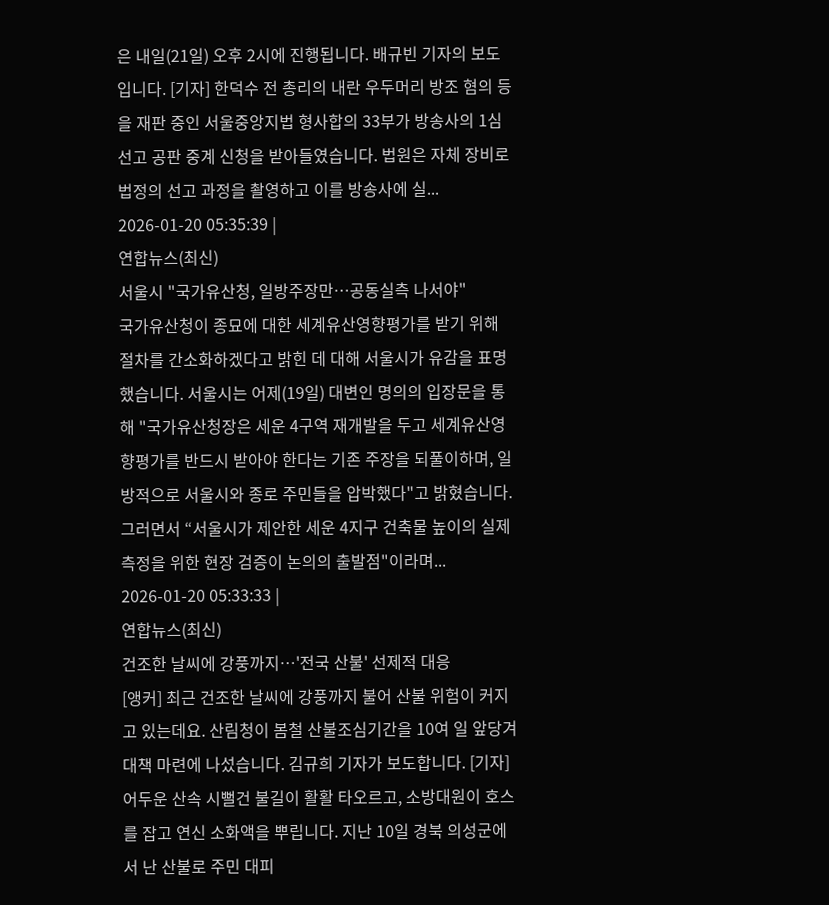은 내일(21일) 오후 2시에 진행됩니다. 배규빈 기자의 보도입니다. [기자] 한덕수 전 총리의 내란 우두머리 방조 혐의 등을 재판 중인 서울중앙지법 형사합의 33부가 방송사의 1심 선고 공판 중계 신청을 받아들였습니다. 법원은 자체 장비로 법정의 선고 과정을 촬영하고 이를 방송사에 실...
2026-01-20 05:35:39 |
연합뉴스(최신)
서울시 "국가유산청, 일방주장만…공동실측 나서야"
국가유산청이 종묘에 대한 세계유산영향평가를 받기 위해 절차를 간소화하겠다고 밝힌 데 대해 서울시가 유감을 표명했습니다. 서울시는 어제(19일) 대변인 명의의 입장문을 통해 "국가유산청장은 세운 4구역 재개발을 두고 세계유산영향평가를 반드시 받아야 한다는 기존 주장을 되풀이하며, 일방적으로 서울시와 종로 주민들을 압박했다"고 밝혔습니다. 그러면서 “서울시가 제안한 세운 4지구 건축물 높이의 실제 측정을 위한 현장 검증이 논의의 출발점"이라며...
2026-01-20 05:33:33 |
연합뉴스(최신)
건조한 날씨에 강풍까지…'전국 산불' 선제적 대응
[앵커] 최근 건조한 날씨에 강풍까지 불어 산불 위험이 커지고 있는데요. 산림청이 봄철 산불조심기간을 10여 일 앞당겨 대책 마련에 나섰습니다. 김규희 기자가 보도합니다. [기자] 어두운 산속 시뻘건 불길이 활활 타오르고, 소방대원이 호스를 잡고 연신 소화액을 뿌립니다. 지난 10일 경북 의성군에서 난 산불로 주민 대피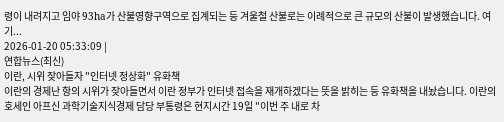령이 내려지고 임야 93ha가 산불영향구역으로 집계되는 등 겨울철 산불로는 이례적으로 큰 규모의 산불이 발생했습니다. 여기...
2026-01-20 05:33:09 |
연합뉴스(최신)
이란, 시위 잦아들자 "인터넷 정상화" 유화책
이란의 경제난 항의 시위가 잦아들면서 이란 정부가 인터넷 접속을 재개하겠다는 뜻을 밝히는 등 유화책을 내놨습니다. 이란의 호세인 아프신 과학기술지식경제 담당 부통령은 현지시간 19일 "이번 주 내로 차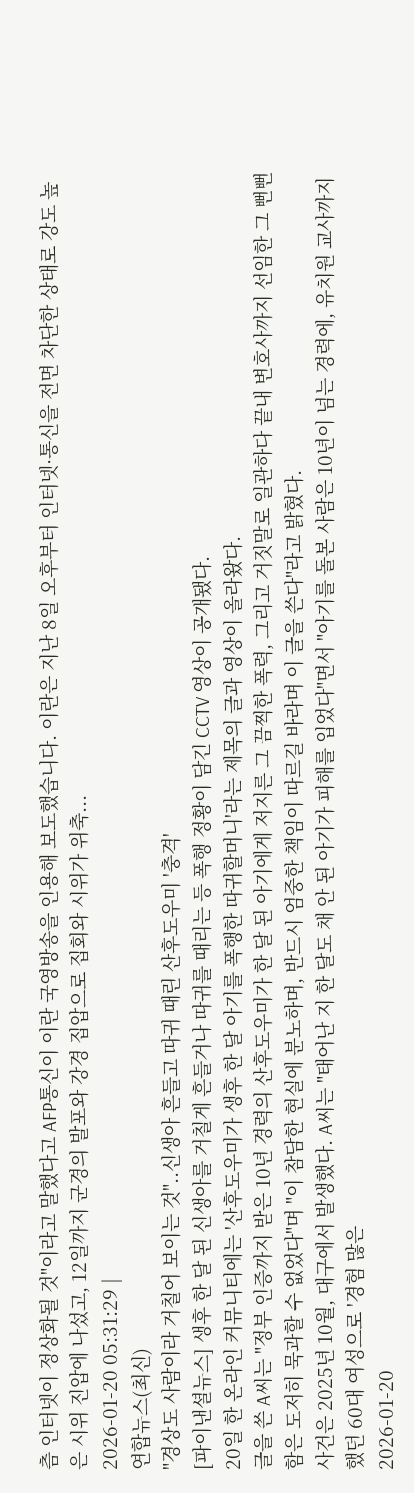츰 인터넷이 정상화될 것"이라고 말했다고 AFP통신이 이란 국영방송을 인용해 보도했습니다. 이란은 지난 8일 오후부터 인터넷·통신을 전면 차단한 상태로 강도 높은 시위 진압에 나섰고, 12일까지 군경의 발포와 강경 집압으로 집회와 시위가 위축...
2026-01-20 05:31:29 |
연합뉴스(최신)
"경상도 사람이라 거칠어 보이는 것"..신생아 흔들고 따귀 때린 산후도우미 '충격'
[파이낸셜뉴스] 생후 한 달 된 신생아를 거칠게 흔들거나 따귀를 때리는 등 폭행 정황이 담긴 CCTV 영상이 공개됐다.
20일 한 온라인 커뮤니티에는 '산후도우미가 생후 한 달 아기를 폭행한 따귀할머니'라는 제목의 글과 영상이 올라왔다.
글을 쓴 A씨는 "정부 인증까지 받은 10년 경력의 산후도우미가 한 달 된 아기에게 저지른 그 끔찍한 폭력, 그리고 거짓말로 일관하다 끝내 변호사까지 선임한 그 뻔뻔함은 도저히 묵과할 수 없었다"며 "이 참담한 현실에 분노하며, 반드시 엄중한 책임이 따르길 바라며 이 글을 쓴다"라고 밝혔다.
사건은 2025년 10월, 대구에서 발생했다. A씨는 "태어난 지 한 달도 채 안 된 아기가 피해를 입었다"면서 "아기를 돌본 사람은 10년이 넘는 경력에, 유치원 교사까지 했던 60대 여성으로 '경험 많은
2026-01-20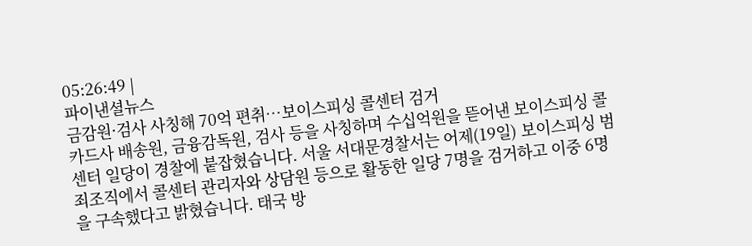05:26:49 |
파이낸셜뉴스
금감원·검사 사칭해 70억 편취…보이스피싱 콜센터 검거
카드사 배송원, 금융감독원, 검사 등을 사칭하며 수십억원을 뜯어낸 보이스피싱 콜센터 일당이 경찰에 붙잡혔습니다. 서울 서대문경찰서는 어제(19일) 보이스피싱 범죄조직에서 콜센터 관리자와 상담원 등으로 활동한 일당 7명을 검거하고 이중 6명을 구속했다고 밝혔습니다. 태국 방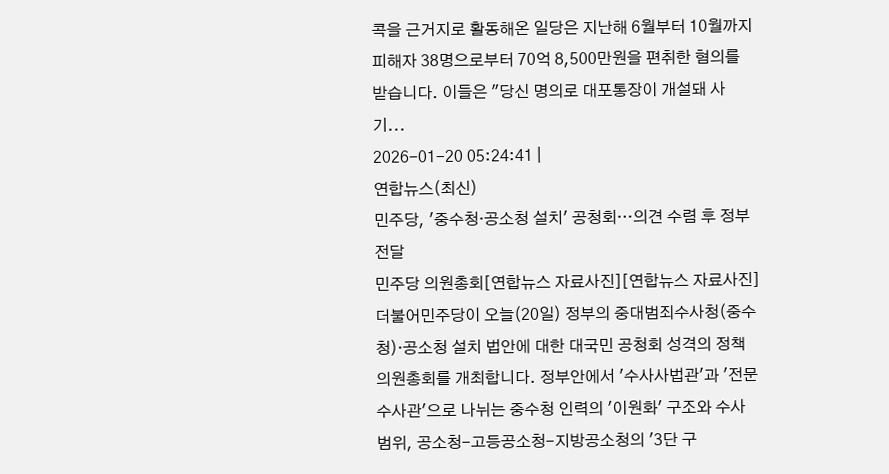콕을 근거지로 활동해온 일당은 지난해 6월부터 10월까지 피해자 38명으로부터 70억 8,500만원을 편취한 혐의를 받습니다. 이들은 "당신 명의로 대포통장이 개설돼 사기...
2026-01-20 05:24:41 |
연합뉴스(최신)
민주당, '중수청·공소청 설치' 공청회…의견 수렴 후 정부 전달
민주당 의원총회[연합뉴스 자료사진][연합뉴스 자료사진] 더불어민주당이 오늘(20일) 정부의 중대범죄수사청(중수청)·공소청 설치 법안에 대한 대국민 공청회 성격의 정책 의원총회를 개최합니다. 정부안에서 '수사사법관'과 '전문수사관'으로 나뉘는 중수청 인력의 '이원화' 구조와 수사 범위, 공소청-고등공소청-지방공소청의 '3단 구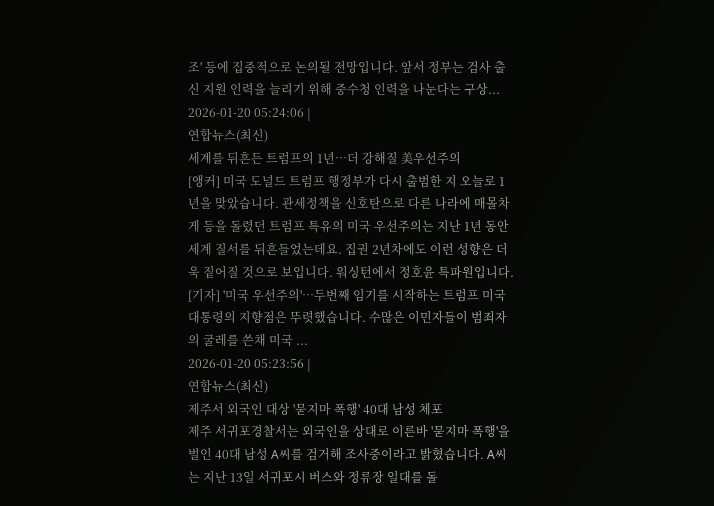조' 등에 집중적으로 논의될 전망입니다. 앞서 정부는 검사 출신 지원 인력을 늘리기 위해 중수청 인력을 나눈다는 구상...
2026-01-20 05:24:06 |
연합뉴스(최신)
세계를 뒤흔든 트럼프의 1년…더 강해질 美우선주의
[앵커] 미국 도널드 트럼프 행정부가 다시 출범한 지 오늘로 1년을 맞았습니다. 관세정책을 신호탄으로 다른 나라에 매몰차게 등을 돌렸던 트럼프 특유의 미국 우선주의는 지난 1년 동안 세계 질서를 뒤흔들었는데요. 집권 2년차에도 이런 성향은 더욱 짙어질 것으로 보입니다. 워싱턴에서 정호윤 특파원입니다. [기자] '미국 우선주의'…두번째 임기를 시작하는 트럼프 미국 대통령의 지향점은 뚜렷했습니다. 수많은 이민자들이 범죄자의 굴레를 쓴채 미국 ...
2026-01-20 05:23:56 |
연합뉴스(최신)
제주서 외국인 대상 '묻지마 폭행' 40대 남성 체포
제주 서귀포경찰서는 외국인을 상대로 이른바 '묻지마 폭행'을 벌인 40대 남성 A씨를 검거해 조사중이라고 밝혔습니다. A씨는 지난 13일 서귀포시 버스와 정류장 일대를 돌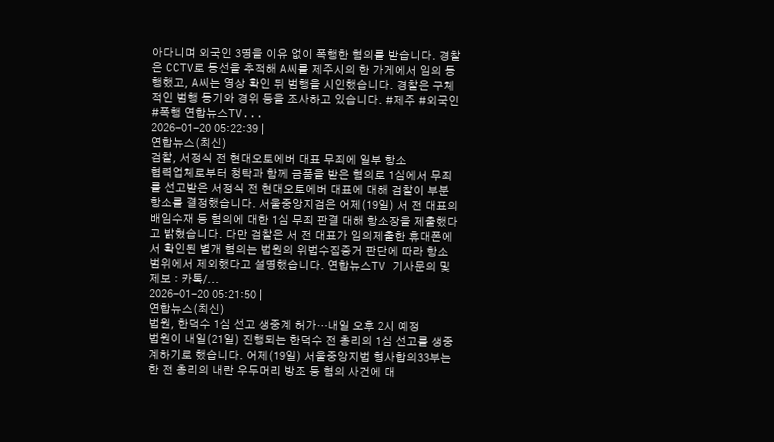아다니며 외국인 3명을 이유 없이 폭행한 혐의를 받습니다. 경찰은 CCTV로 동선을 추적해 A씨를 제주시의 한 가게에서 임의 동행했고, A씨는 영상 확인 뒤 범행을 시인했습니다. 경찰은 구체적인 범행 동기와 경위 등을 조사하고 있습니다. #제주 #외국인 #폭행 연합뉴스TV...
2026-01-20 05:22:39 |
연합뉴스(최신)
검찰, 서정식 전 현대오토에버 대표 무죄에 일부 항소
협력업체로부터 청탁과 함께 금품을 받은 혐의로 1심에서 무죄를 선고받은 서정식 전 현대오토에버 대표에 대해 검찰이 부분 항소를 결정했습니다. 서울중앙지검은 어제(19일) 서 전 대표의 배임수재 등 혐의에 대한 1심 무죄 판결 대해 항소장을 제출했다고 밝혔습니다. 다만 검찰은 서 전 대표가 임의제출한 휴대폰에서 확인된 별개 혐의는 법원의 위법수집증거 판단에 따라 항소 범위에서 제외했다고 설명했습니다. 연합뉴스TV 기사문의 및 제보 : 카톡/...
2026-01-20 05:21:50 |
연합뉴스(최신)
법원, 한덕수 1심 선고 생중계 허가…내일 오후 2시 예정
법원이 내일(21일) 진행되는 한덕수 전 총리의 1심 선고를 생중계하기로 했습니다. 어제(19일) 서울중앙지법 형사합의33부는 한 전 총리의 내란 우두머리 방조 등 혐의 사건에 대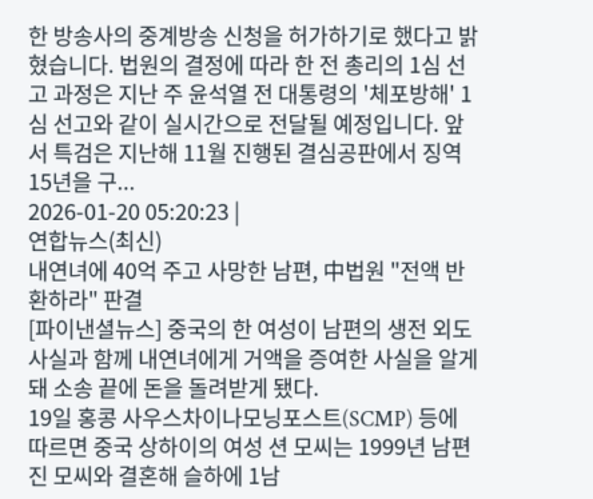한 방송사의 중계방송 신청을 허가하기로 했다고 밝혔습니다. 법원의 결정에 따라 한 전 총리의 1심 선고 과정은 지난 주 윤석열 전 대통령의 '체포방해' 1심 선고와 같이 실시간으로 전달될 예정입니다. 앞서 특검은 지난해 11월 진행된 결심공판에서 징역 15년을 구...
2026-01-20 05:20:23 |
연합뉴스(최신)
내연녀에 40억 주고 사망한 남편, 中법원 "전액 반환하라" 판결
[파이낸셜뉴스] 중국의 한 여성이 남편의 생전 외도 사실과 함께 내연녀에게 거액을 증여한 사실을 알게 돼 소송 끝에 돈을 돌려받게 됐다.
19일 홍콩 사우스차이나모닝포스트(SCMP) 등에 따르면 중국 상하이의 여성 션 모씨는 1999년 남편 진 모씨와 결혼해 슬하에 1남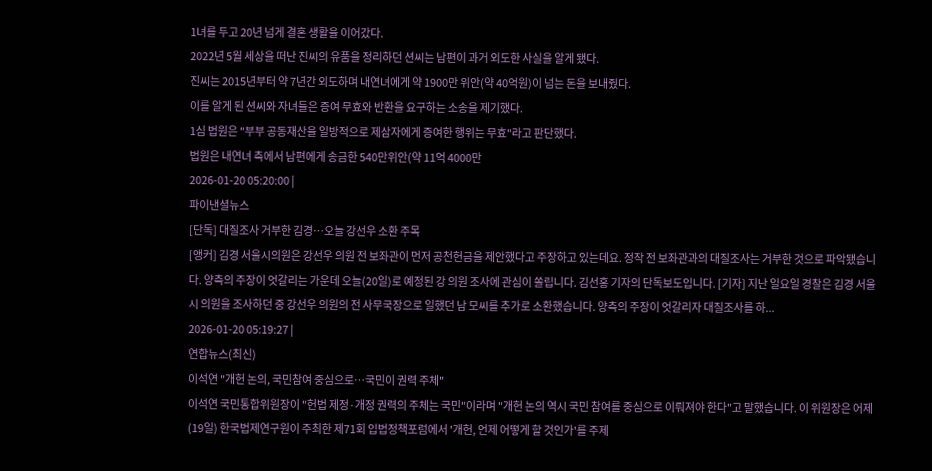1녀를 두고 20년 넘게 결혼 생활을 이어갔다.
2022년 5월 세상을 떠난 진씨의 유품을 정리하던 션씨는 남편이 과거 외도한 사실을 알게 됐다.
진씨는 2015년부터 약 7년간 외도하며 내연녀에게 약 1900만 위안(약 40억원)이 넘는 돈을 보내줬다.
이를 알게 된 션씨와 자녀들은 증여 무효와 반환을 요구하는 소송을 제기했다.
1심 법원은 "부부 공동재산을 일방적으로 제삼자에게 증여한 행위는 무효"라고 판단했다.
법원은 내연녀 측에서 남편에게 송금한 540만위안(약 11억 4000만
2026-01-20 05:20:00 |
파이낸셜뉴스
[단독] 대질조사 거부한 김경…오늘 강선우 소환 주목
[앵커] 김경 서울시의원은 강선우 의원 전 보좌관이 먼저 공천헌금을 제안했다고 주장하고 있는데요. 정작 전 보좌관과의 대질조사는 거부한 것으로 파악됐습니다. 양측의 주장이 엇갈리는 가운데 오늘(20일)로 예정된 강 의원 조사에 관심이 쏠립니다. 김선홍 기자의 단독보도입니다. [기자] 지난 일요일 경찰은 김경 서울시 의원을 조사하던 중 강선우 의원의 전 사무국장으로 일했던 남 모씨를 추가로 소환했습니다. 양측의 주장이 엇갈리자 대질조사를 하...
2026-01-20 05:19:27 |
연합뉴스(최신)
이석연 "개헌 논의, 국민참여 중심으로…국민이 권력 주체"
이석연 국민통합위원장이 "헌법 제정·개정 권력의 주체는 국민"이라며 "개헌 논의 역시 국민 참여를 중심으로 이뤄져야 한다"고 말했습니다. 이 위원장은 어제(19일) 한국법제연구원이 주최한 제71회 입법정책포럼에서 '개헌, 언제 어떻게 할 것인가'를 주제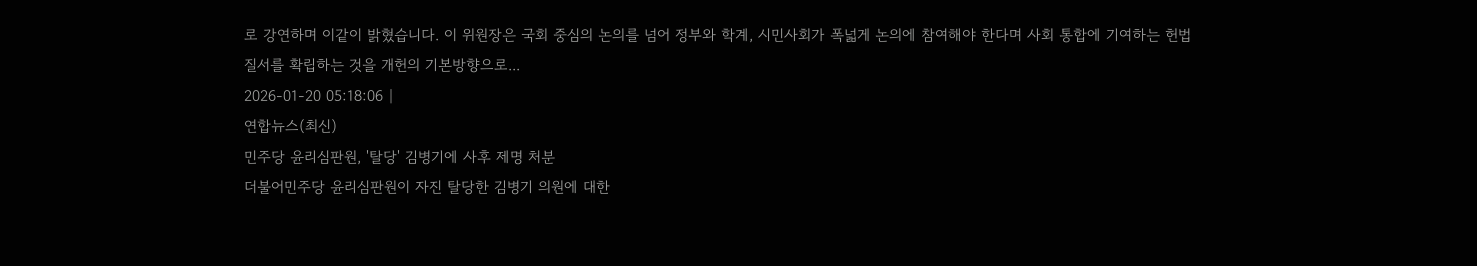로 강연하며 이같이 밝혔습니다. 이 위원장은 국회 중심의 논의를 넘어 정부와 학계, 시민사회가 폭넓게 논의에 참여해야 한다며 사회 통합에 기여하는 헌법질서를 확립하는 것을 개헌의 기본방향으로...
2026-01-20 05:18:06 |
연합뉴스(최신)
민주당 윤리심판원, '탈당' 김병기에 사후 제명 처분
더불어민주당 윤리심판원이 자진 탈당한 김병기 의원에 대한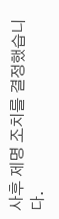사후 제명 조치를 결정했습니다.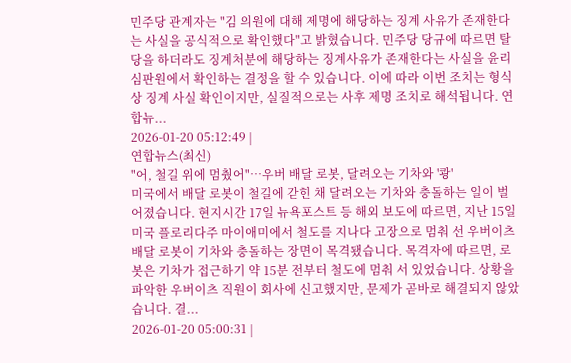민주당 관계자는 "김 의원에 대해 제명에 해당하는 징계 사유가 존재한다는 사실을 공식적으로 확인했다"고 밝혔습니다. 민주당 당규에 따르면 탈당을 하더라도 징계처분에 해당하는 징계사유가 존재한다는 사실을 윤리심판원에서 확인하는 결정을 할 수 있습니다. 이에 따라 이번 조치는 형식상 징계 사실 확인이지만, 실질적으로는 사후 제명 조치로 해석됩니다. 연합뉴...
2026-01-20 05:12:49 |
연합뉴스(최신)
"어, 철길 위에 멈췄어"…우버 배달 로봇, 달려오는 기차와 '쾅'
미국에서 배달 로봇이 철길에 갇힌 채 달려오는 기차와 충돌하는 일이 벌어졌습니다. 현지시간 17일 뉴욕포스트 등 해외 보도에 따르면, 지난 15일 미국 플로리다주 마이애미에서 철도를 지나다 고장으로 멈춰 선 우버이츠 배달 로봇이 기차와 충돌하는 장면이 목격됐습니다. 목격자에 따르면, 로봇은 기차가 접근하기 약 15분 전부터 철도에 멈춰 서 있었습니다. 상황을 파악한 우버이츠 직원이 회사에 신고했지만, 문제가 곧바로 해결되지 않았습니다. 결...
2026-01-20 05:00:31 |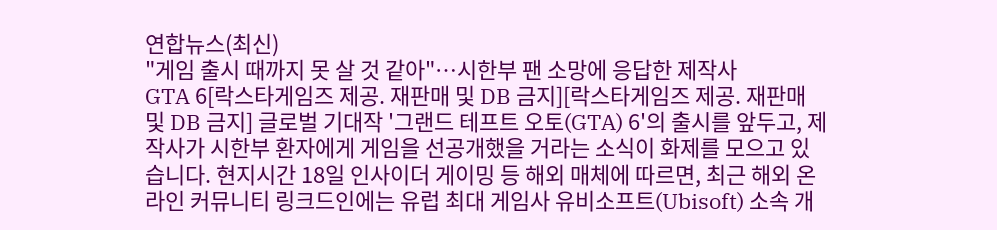연합뉴스(최신)
"게임 출시 때까지 못 살 것 같아"…시한부 팬 소망에 응답한 제작사
GTA 6[락스타게임즈 제공. 재판매 및 DB 금지][락스타게임즈 제공. 재판매 및 DB 금지] 글로벌 기대작 '그랜드 테프트 오토(GTA) 6'의 출시를 앞두고, 제작사가 시한부 환자에게 게임을 선공개했을 거라는 소식이 화제를 모으고 있습니다. 현지시간 18일 인사이더 게이밍 등 해외 매체에 따르면, 최근 해외 온라인 커뮤니티 링크드인에는 유럽 최대 게임사 유비소프트(Ubisoft) 소속 개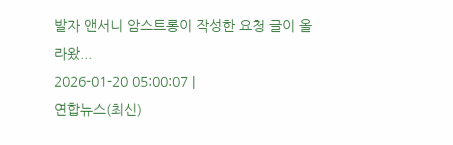발자 앤서니 암스트롱이 작성한 요청 글이 올라왔...
2026-01-20 05:00:07 |
연합뉴스(최신)